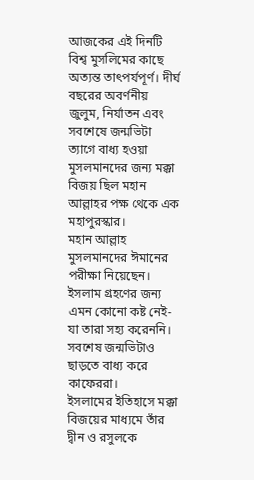আজকের এই দিনটি বিশ্ব মুসলিমের কাছে অত্যন্ত তাৎপর্যপূর্ণ। দীর্ঘ বছরের অবর্ণনীয় জুলুম, নির্যাতন এবং সবশেষে জন্মভিটা ত্যাগে বাধ্য হওয়া মুসলমানদের জন্য মক্কা বিজয় ছিল মহান আল্লাহর পক্ষ থেকে এক মহাপুরস্কার।
মহান আল্লাহ মুসলমানদের ঈমানের পরীক্ষা নিয়েছেন। ইসলাম গ্রহণের জন্য এমন কোনো কষ্ট নেই- যা তারা সহ্য করেননি। সবশেষ জন্মভিটাও ছাড়তে বাধ্য করে কাফেররা।
ইসলামের ইতিহাসে মক্কা বিজয়ের মাধ্যমে তাঁর দ্বীন ও রসুলকে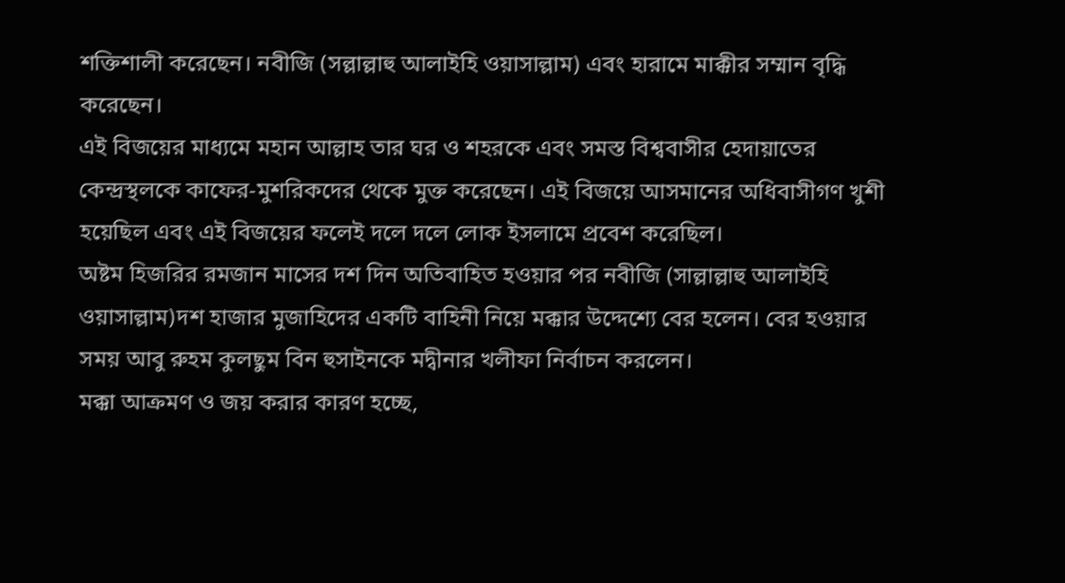শক্তিশালী করেছেন। নবীজি (সল্লাল্লাহু আলাইহি ওয়াসাল্লাম) এবং হারামে মাক্কীর সম্মান বৃদ্ধি করেছেন।
এই বিজয়ের মাধ্যমে মহান আল্লাহ তার ঘর ও শহরকে এবং সমস্ত বিশ্ববাসীর হেদায়াতের কেন্দ্রস্থলকে কাফের-মুশরিকদের থেকে মুক্ত করেছেন। এই বিজয়ে আসমানের অধিবাসীগণ খুশী হয়েছিল এবং এই বিজয়ের ফলেই দলে দলে লোক ইসলামে প্রবেশ করেছিল।
অষ্টম হিজরির রমজান মাসের দশ দিন অতিবাহিত হওয়ার পর নবীজি (সাল্লাল্লাহু আলাইহি ওয়াসাল্লাম)দশ হাজার মুজাহিদের একটি বাহিনী নিয়ে মক্কার উদ্দেশ্যে বের হলেন। বের হওয়ার সময় আবু রুহম কুলছুম বিন হুসাইনকে মদ্বীনার খলীফা নির্বাচন করলেন।
মক্কা আক্রমণ ও জয় করার কারণ হচ্ছে,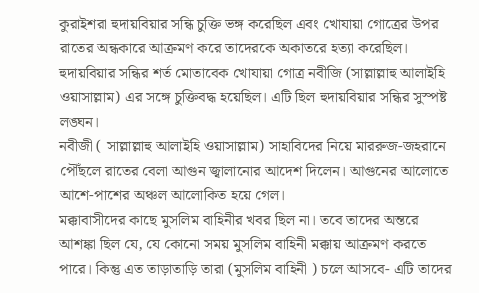কুরাইশরা হুদায়বিয়ার সন্ধি চুক্তি ভঙ্গ করেছিল এবং খোযায়া গোত্রের উপর রাতের অন্ধকারে আক্রমণ করে তাদেরকে অকাতরে হত্যা করেছিল। হুদায়বিয়ার সন্ধির শর্ত মোতাবেক খোযায়া গোত্র নবীজি (সাল্লাল্লাহু আলাইহি ওয়াসাল্লাম) এর সঙ্গে চুক্তিবদ্ধ হয়েছিল। এটি ছিল হুদায়বিয়ার সন্ধির সুস্পষ্ট লঙ্ঘন।
নবীজী ( সাল্লাল্লাহু আলাইহি ওয়াসাল্লাম) সাহাবিদের নিয়ে মাররুজ-জহরানে পৌঁছলে রাতের বেলা আগুন জ্বালানোর আদেশ দিলেন। আগুনের আলোতে আশে-পাশের অঞ্চল আলোকিত হয়ে গেল।
মক্কাবাসীদের কাছে মুসলিম বাহিনীর খবর ছিল না। তবে তাদের অন্তরে আশঙ্কা ছিল যে, যে কোনো সময় মুসলিম বাহিনী মক্কায় আক্রমণ করতে পারে। কিন্তু এত তাড়াতাড়ি তারা (মুসলিম বাহিনী ) চলে আসবে- এটি তাদের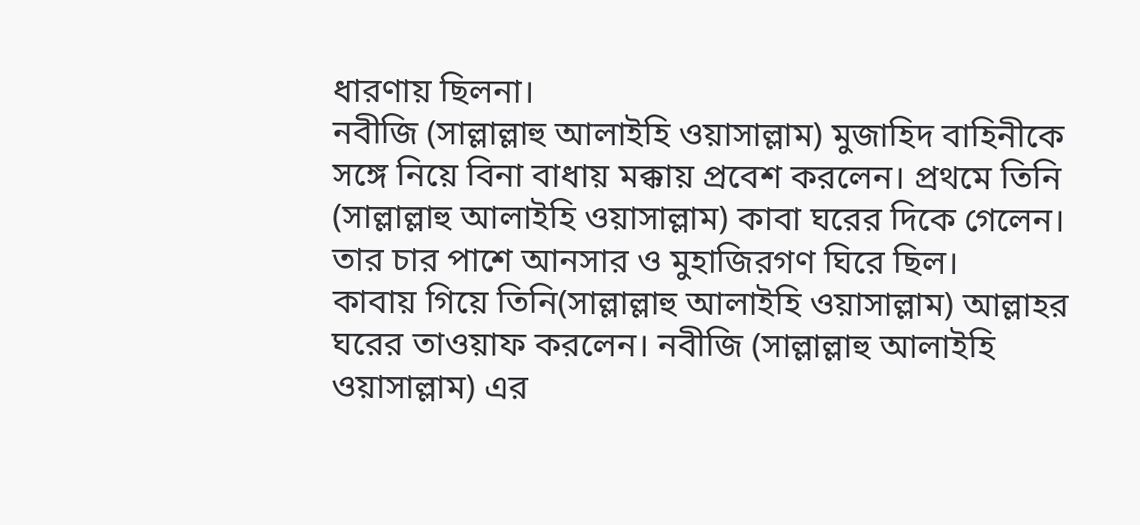ধারণায় ছিলনা।
নবীজি (সাল্লাল্লাহু আলাইহি ওয়াসাল্লাম) মুজাহিদ বাহিনীকে সঙ্গে নিয়ে বিনা বাধায় মক্কায় প্রবেশ করলেন। প্রথমে তিনি (সাল্লাল্লাহু আলাইহি ওয়াসাল্লাম) কাবা ঘরের দিকে গেলেন। তার চার পাশে আনসার ও মুহাজিরগণ ঘিরে ছিল।
কাবায় গিয়ে তিনি(সাল্লাল্লাহু আলাইহি ওয়াসাল্লাম) আল্লাহর ঘরের তাওয়াফ করলেন। নবীজি (সাল্লাল্লাহু আলাইহি ওয়াসাল্লাম) এর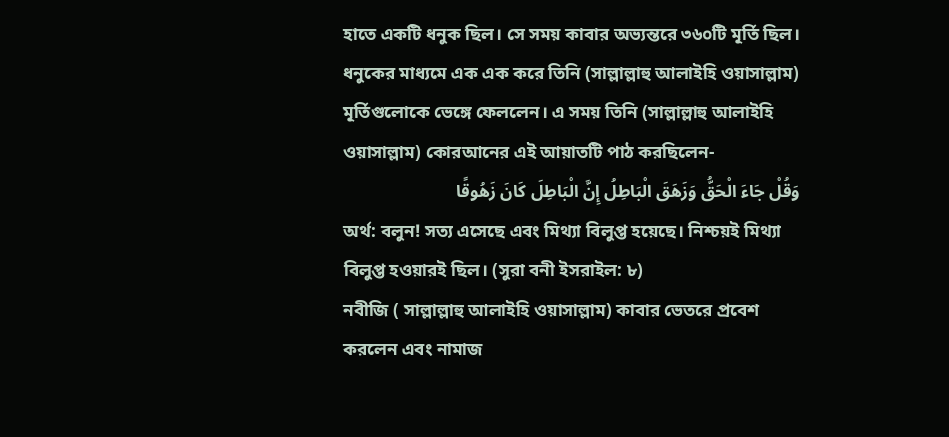হাতে একটি ধনুক ছিল। সে সময় কাবার অভ্যন্তরে ৩৬০টি মূর্তি ছিল। ধনুকের মাধ্যমে এক এক করে তিনি (সাল্লাল্লাহু আলাইহি ওয়াসাল্লাম) মূর্তিগুলোকে ভেঙ্গে ফেললেন। এ সময় তিনি (সাল্লাল্লাহু আলাইহি ওয়াসাল্লাম) কোরআনের এই আয়াতটি পাঠ করছিলেন-
وَقُلْ جَاءَ الْحَقُّ وَزَهَقَ الْبَاطِلُ إِنَّ الْبَاطِلَ كَانَ زَهُوقًا
অর্থ: বলুন! সত্য এসেছে এবং মিথ্যা বিলুপ্ত হয়েছে। নিশ্চয়ই মিথ্যা বিলুপ্ত হওয়ারই ছিল। (সুরা বনী ইসরাইল: ৮)
নবীজি ( সাল্লাল্লাহু আলাইহি ওয়াসাল্লাম) কাবার ভেতরে প্রবেশ করলেন এবং নামাজ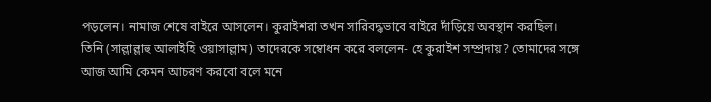পড়লেন। নামাজ শেষে বাইরে আসলেন। কুরাইশরা তখন সারিবদ্ধভাবে বাইরে দাঁড়িয়ে অবস্থান করছিল।
তিনি (সাল্লাল্লাহু আলাইহি ওয়াসাল্লাম) তাদেরকে সম্বোধন করে বললেন- হে কুরাইশ সম্প্রদায়? তোমাদের সঙ্গে আজ আমি কেমন আচরণ করবো বলে মনে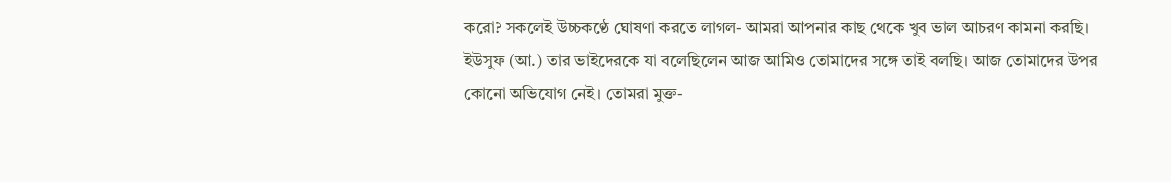করো? সকলেই উচ্চকণ্ঠে ঘোষণা করতে লাগল- আমরা আপনার কাছ থেকে খুব ভাল আচরণ কামনা করছি। ইউসুফ (আ.) তার ভাইদেরকে যা বলেছিলেন আজ আমিও তোমাদের সঙ্গে তাই বলছি। আজ তোমাদের উপর কোনো অভিযোগ নেই। তোমরা মুক্ত-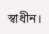স্বাধীন।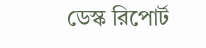ডেস্ক রিপোর্ট